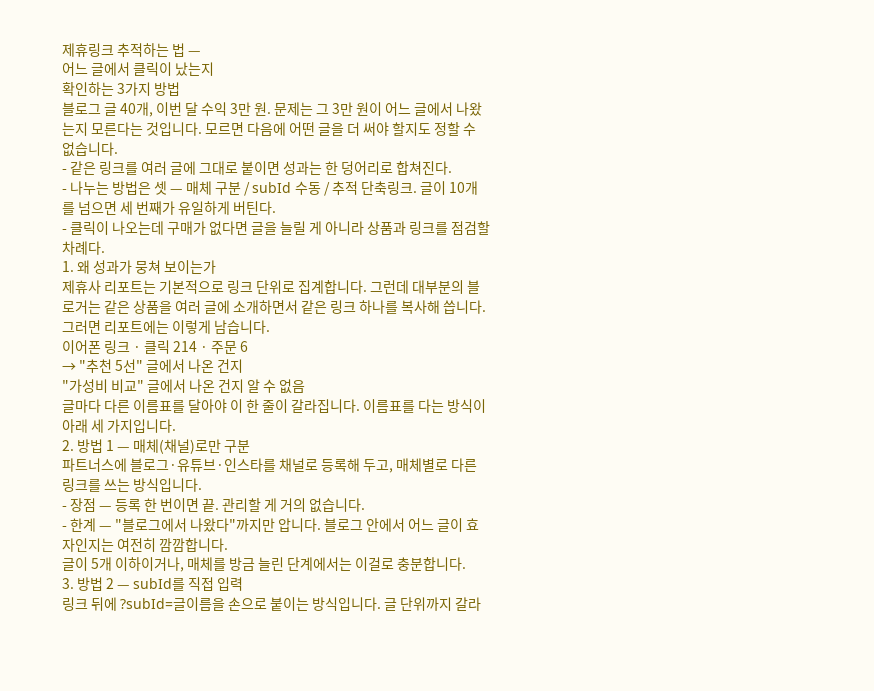제휴링크 추적하는 법 —
어느 글에서 클릭이 났는지
확인하는 3가지 방법
블로그 글 40개, 이번 달 수익 3만 원. 문제는 그 3만 원이 어느 글에서 나왔는지 모른다는 것입니다. 모르면 다음에 어떤 글을 더 써야 할지도 정할 수 없습니다.
- 같은 링크를 여러 글에 그대로 붙이면 성과는 한 덩어리로 합쳐진다.
- 나누는 방법은 셋 — 매체 구분 / subId 수동 / 추적 단축링크. 글이 10개를 넘으면 세 번째가 유일하게 버틴다.
- 클릭이 나오는데 구매가 없다면 글을 늘릴 게 아니라 상품과 링크를 점검할 차례다.
1. 왜 성과가 뭉쳐 보이는가
제휴사 리포트는 기본적으로 링크 단위로 집계합니다. 그런데 대부분의 블로거는 같은 상품을 여러 글에 소개하면서 같은 링크 하나를 복사해 씁니다. 그러면 리포트에는 이렇게 남습니다.
이어폰 링크 · 클릭 214 · 주문 6
→ "추천 5선" 글에서 나온 건지
"가성비 비교" 글에서 나온 건지 알 수 없음
글마다 다른 이름표를 달아야 이 한 줄이 갈라집니다. 이름표를 다는 방식이 아래 세 가지입니다.
2. 방법 1 — 매체(채널)로만 구분
파트너스에 블로그·유튜브·인스타를 채널로 등록해 두고, 매체별로 다른 링크를 쓰는 방식입니다.
- 장점 — 등록 한 번이면 끝. 관리할 게 거의 없습니다.
- 한계 — "블로그에서 나왔다"까지만 압니다. 블로그 안에서 어느 글이 효자인지는 여전히 깜깜합니다.
글이 5개 이하이거나, 매체를 방금 늘린 단계에서는 이걸로 충분합니다.
3. 방법 2 — subId를 직접 입력
링크 뒤에 ?subId=글이름을 손으로 붙이는 방식입니다. 글 단위까지 갈라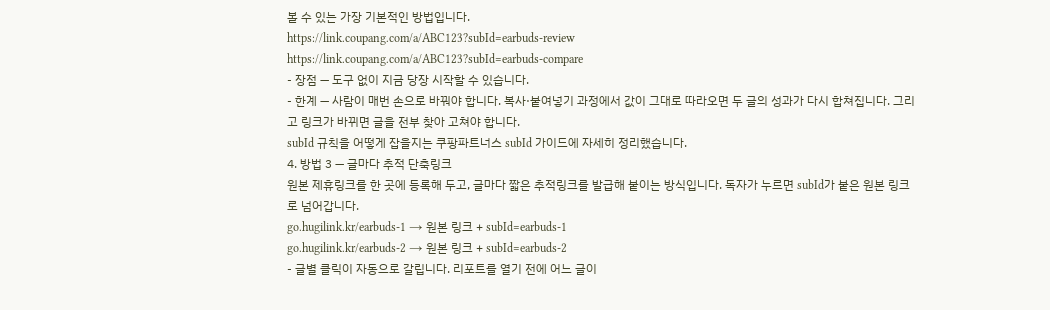볼 수 있는 가장 기본적인 방법입니다.
https://link.coupang.com/a/ABC123?subId=earbuds-review
https://link.coupang.com/a/ABC123?subId=earbuds-compare
- 장점 — 도구 없이 지금 당장 시작할 수 있습니다.
- 한계 — 사람이 매번 손으로 바꿔야 합니다. 복사·붙여넣기 과정에서 값이 그대로 따라오면 두 글의 성과가 다시 합쳐집니다. 그리고 링크가 바뀌면 글을 전부 찾아 고쳐야 합니다.
subId 규칙을 어떻게 잡을지는 쿠팡파트너스 subId 가이드에 자세히 정리했습니다.
4. 방법 3 — 글마다 추적 단축링크
원본 제휴링크를 한 곳에 등록해 두고, 글마다 짧은 추적링크를 발급해 붙이는 방식입니다. 독자가 누르면 subId가 붙은 원본 링크로 넘어갑니다.
go.hugilink.kr/earbuds-1 → 원본 링크 + subId=earbuds-1
go.hugilink.kr/earbuds-2 → 원본 링크 + subId=earbuds-2
- 글별 클릭이 자동으로 갈립니다. 리포트를 열기 전에 어느 글이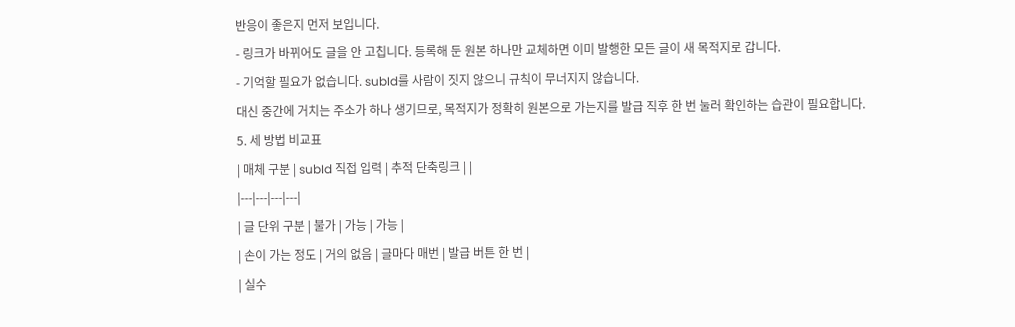반응이 좋은지 먼저 보입니다.
- 링크가 바뀌어도 글을 안 고칩니다. 등록해 둔 원본 하나만 교체하면 이미 발행한 모든 글이 새 목적지로 갑니다.
- 기억할 필요가 없습니다. subId를 사람이 짓지 않으니 규칙이 무너지지 않습니다.
대신 중간에 거치는 주소가 하나 생기므로, 목적지가 정확히 원본으로 가는지를 발급 직후 한 번 눌러 확인하는 습관이 필요합니다.
5. 세 방법 비교표
| 매체 구분 | subId 직접 입력 | 추적 단축링크 | |
|---|---|---|---|
| 글 단위 구분 | 불가 | 가능 | 가능 |
| 손이 가는 정도 | 거의 없음 | 글마다 매번 | 발급 버튼 한 번 |
| 실수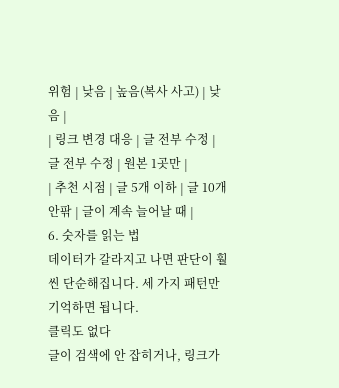위험 | 낮음 | 높음(복사 사고) | 낮음 |
| 링크 변경 대응 | 글 전부 수정 | 글 전부 수정 | 원본 1곳만 |
| 추천 시점 | 글 5개 이하 | 글 10개 안팎 | 글이 계속 늘어날 때 |
6. 숫자를 읽는 법
데이터가 갈라지고 나면 판단이 훨씬 단순해집니다. 세 가지 패턴만 기억하면 됩니다.
클릭도 없다
글이 검색에 안 잡히거나, 링크가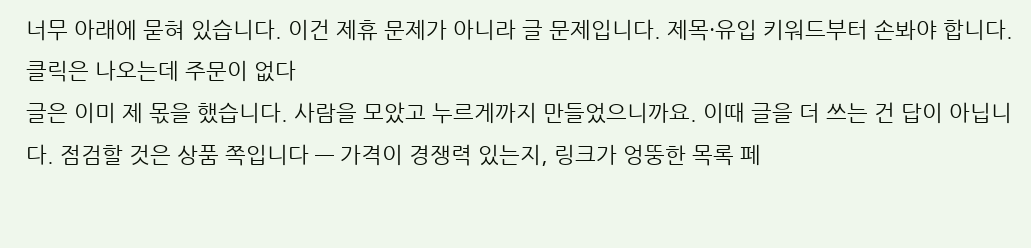너무 아래에 묻혀 있습니다. 이건 제휴 문제가 아니라 글 문제입니다. 제목·유입 키워드부터 손봐야 합니다.
클릭은 나오는데 주문이 없다
글은 이미 제 몫을 했습니다. 사람을 모았고 누르게까지 만들었으니까요. 이때 글을 더 쓰는 건 답이 아닙니다. 점검할 것은 상품 쪽입니다 — 가격이 경쟁력 있는지, 링크가 엉뚱한 목록 페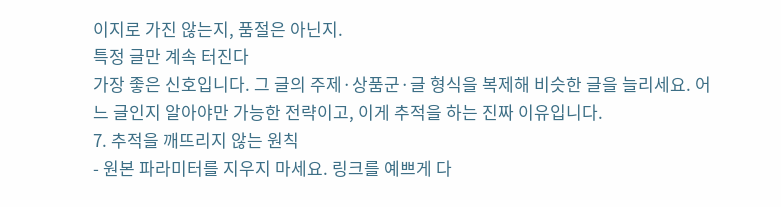이지로 가진 않는지, 품절은 아닌지.
특정 글만 계속 터진다
가장 좋은 신호입니다. 그 글의 주제·상품군·글 형식을 복제해 비슷한 글을 늘리세요. 어느 글인지 알아야만 가능한 전략이고, 이게 추적을 하는 진짜 이유입니다.
7. 추적을 깨뜨리지 않는 원칙
- 원본 파라미터를 지우지 마세요. 링크를 예쁘게 다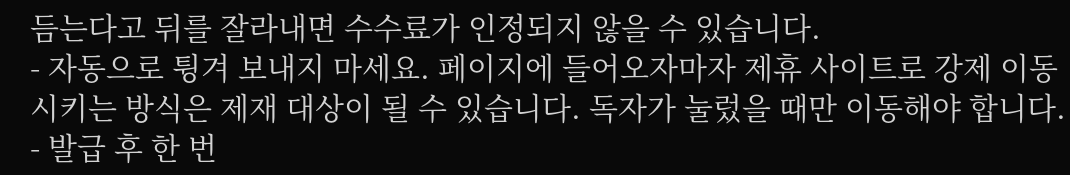듬는다고 뒤를 잘라내면 수수료가 인정되지 않을 수 있습니다.
- 자동으로 튕겨 보내지 마세요. 페이지에 들어오자마자 제휴 사이트로 강제 이동시키는 방식은 제재 대상이 될 수 있습니다. 독자가 눌렀을 때만 이동해야 합니다.
- 발급 후 한 번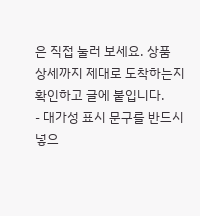은 직접 눌러 보세요. 상품 상세까지 제대로 도착하는지 확인하고 글에 붙입니다.
- 대가성 표시 문구를 반드시 넣으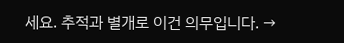세요. 추적과 별개로 이건 의무입니다. →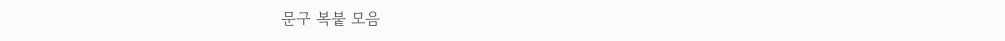문구 복붙 모음